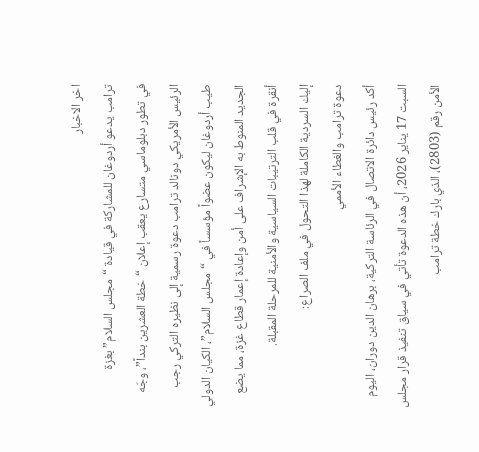اخر الاخبار
ترامب يدعو أردوغان للمشاركة في قيادة “مجلس السلام” بغزة
في تطور دبلوماسي متسارع يعقب إعلان “خطة العشرين بنداً”، وجّه الرئيس الأمريكي دونالد ترامب دعوة رسمية إلى نظيره التركي رجب طيب أردوغان ليكون عضواً مؤسساً في “مجلس السلام”، الكيان الدولي الجديد المنوط به الإشراف على أمن وإعادة إعمار قطاع غزة، مما يضع أنقرة في قلب الترتيبات السياسية والأمنية للمرحلة المقبلة.
إليك السردية الكاملة لهذا التحول في ملف الصراع:
دعوة ترامب والغطاء الأممي
أكد رئيس دائرة الاتصال في الرئاسة التركية، برهان الدين دوران، اليوم السبت 17 يناير 2026، أن هذه الدعوة تأتي في سياق تنفيذ قرار مجلس الأمن رقم (2803)، الذي بارك خطة ترامب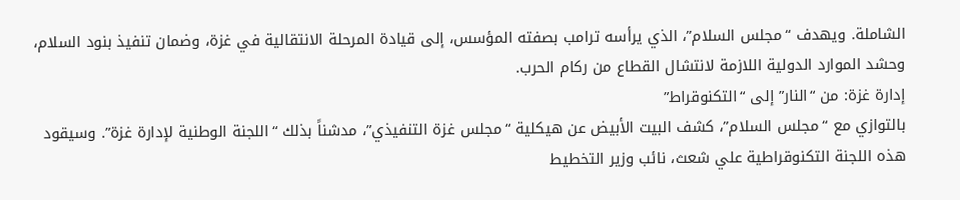الشاملة. ويهدف “مجلس السلام”، الذي يرأسه ترامب بصفته المؤسس، إلى قيادة المرحلة الانتقالية في غزة، وضمان تنفيذ بنود السلام، وحشد الموارد الدولية اللازمة لانتشال القطاع من ركام الحرب.
إدارة غزة: من “النار” إلى “التكنوقراط”
بالتوازي مع “مجلس السلام”، كشف البيت الأبيض عن هيكلية “مجلس غزة التنفيذي”، مدشناً بذلك “اللجنة الوطنية لإدارة غزة”. وسيقود هذه اللجنة التكنوقراطية علي شعث، نائب وزير التخطيط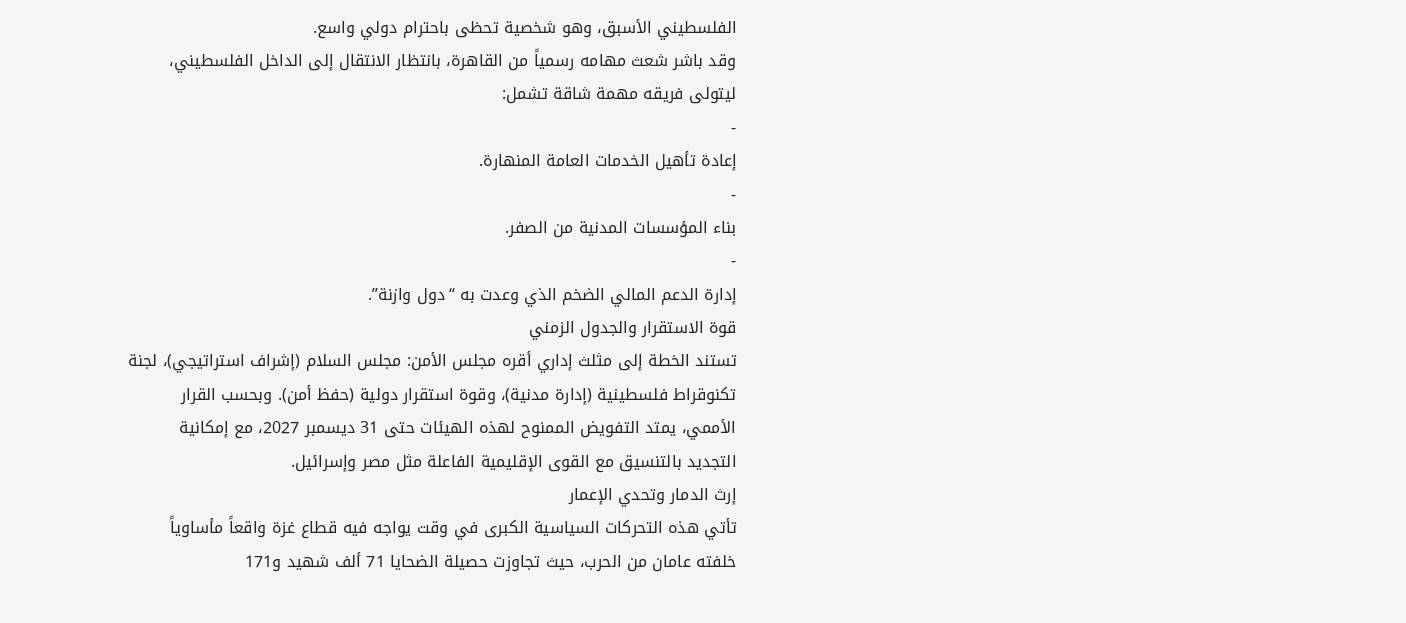الفلسطيني الأسبق، وهو شخصية تحظى باحترام دولي واسع.
وقد باشر شعث مهامه رسمياً من القاهرة، بانتظار الانتقال إلى الداخل الفلسطيني، ليتولى فريقه مهمة شاقة تشمل:
-
إعادة تأهيل الخدمات العامة المنهارة.
-
بناء المؤسسات المدنية من الصفر.
-
إدارة الدعم المالي الضخم الذي وعدت به “دول وازنة”.
قوة الاستقرار والجدول الزمني
تستند الخطة إلى مثلث إداري أقره مجلس الأمن: مجلس السلام (إشراف استراتيجي)، لجنة تكنوقراط فلسطينية (إدارة مدنية)، وقوة استقرار دولية (حفظ أمن). وبحسب القرار الأممي، يمتد التفويض الممنوح لهذه الهيئات حتى 31 ديسمبر 2027، مع إمكانية التجديد بالتنسيق مع القوى الإقليمية الفاعلة مثل مصر وإسرائيل.
إرث الدمار وتحدي الإعمار
تأتي هذه التحركات السياسية الكبرى في وقت يواجه فيه قطاع غزة واقعاً مأساوياً خلفته عامان من الحرب، حيث تجاوزت حصيلة الضحايا 71 ألف شهيد و171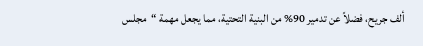ألف جريح، فضلاً عن تدمير 90% من البنية التحتية، مما يجعل مهمة “مجلس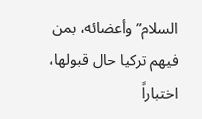السلام” وأعضائه، بمن فيهم تركيا حال قبولها، اختباراً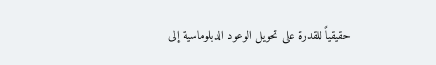حقيقياً للقدرة على تحويل الوعود الدبلوماسية إلى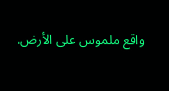واقع ملموس على الأرض.